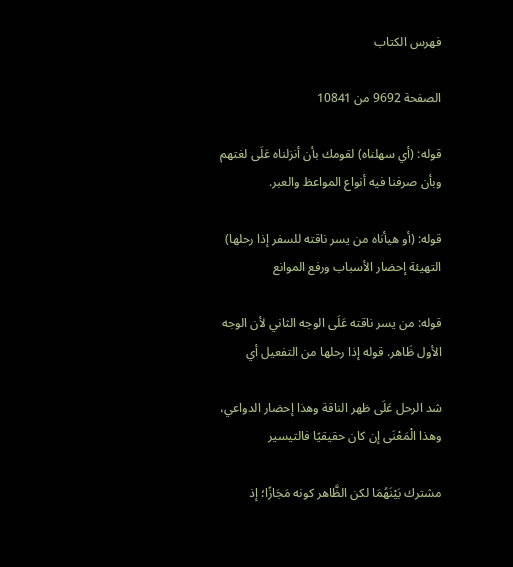فهرس الكتاب

الصفحة 9692 من 10841

قوله: (أي سهلناه) لقومك بأن أنزلناه عَلَى لغتهم وبأن صرفنا فيه أنواع المواعظ والعبر.

قوله: (أو هيأناه من يسر ناقته للسفر إذا رحلها) التهيئة إحضار الأسباب ورفع الموانع

قوله: من يسر ناقته عَلَى الوجه الثاني لأن الوجه الأول ظَاهر. قوله إذا رحلها من التفعيل أي

شد الرحل عَلَى ظهر الناقة وهذا إحضار الدواعي، وهذا الْمَعْنَى إن كان حقيقيًا فالتيسير

مشترك بَيْنَهُمَا لكن الظَّاهر كونه مَجَازًا؛ إذ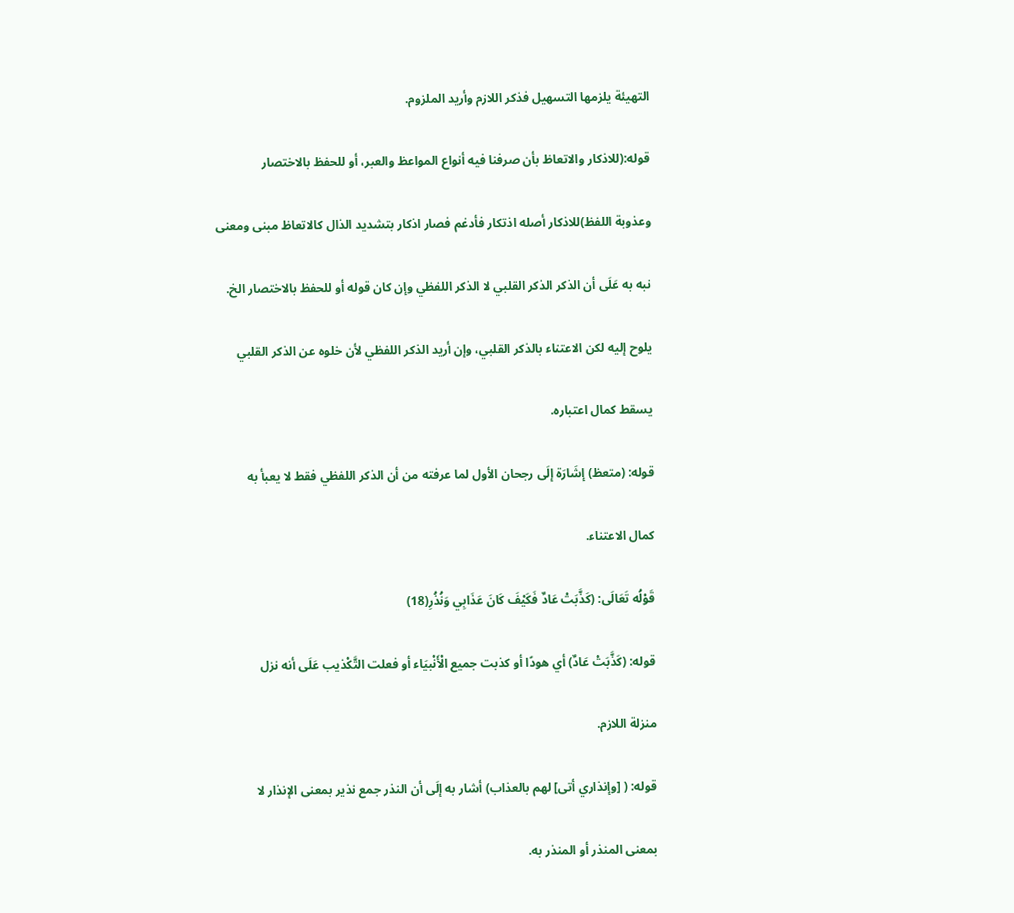التهيئة يلزمها التسهيل فذكر اللازم وأريد الملزوم.

قوله:(للاذكار والاتعاظ بأن صرفنا فيه أنواع المواعظ والعبر، أو للحفظ بالاختصار

وعذوبة اللفظ)للاذكار أصله اذتكار فأدغم فصار اذكار بتشديد الذال كالاتعاظ مبنى ومعنى

نبه به عَلَى أن الذكر الذكر القلبي لا الذكر اللفظي وإن كان قوله أو للحفظ بالاختصار الخ.

يلوح إليه لكن الاعتناء بالذكر القلبي، وإن أريد الذكر اللفظي لأن خلوه عن الذكر القلبي

يسقط كمال اعتباره.

قوله: (متعظ) إشَارَة إلَى رجحان الأول لما عرفته من أن الذكر اللفظي فقط لا يعبأ به

كمال الاعتناء.

قَوْلُه تَعَالَى: (كَذَّبَتْ عَادٌ فَكَيْفَ كَانَ عَذَابِي وَنُذُرِ(18)

قوله: (كَذَّبَتْ عَادٌ) أي هودًا أو كذبت جميع الْأَنْبيَاء أو فعلت التَّكْذيب عَلَى أنه نزل

منزلة اللازم.

قوله: ( [وإنذاري أتى] لهم بالعذاب) أشار به إلَى أن النذر جمع نذير بمعنى الإنذار لا

بمعنى المنذر أو المنذر به.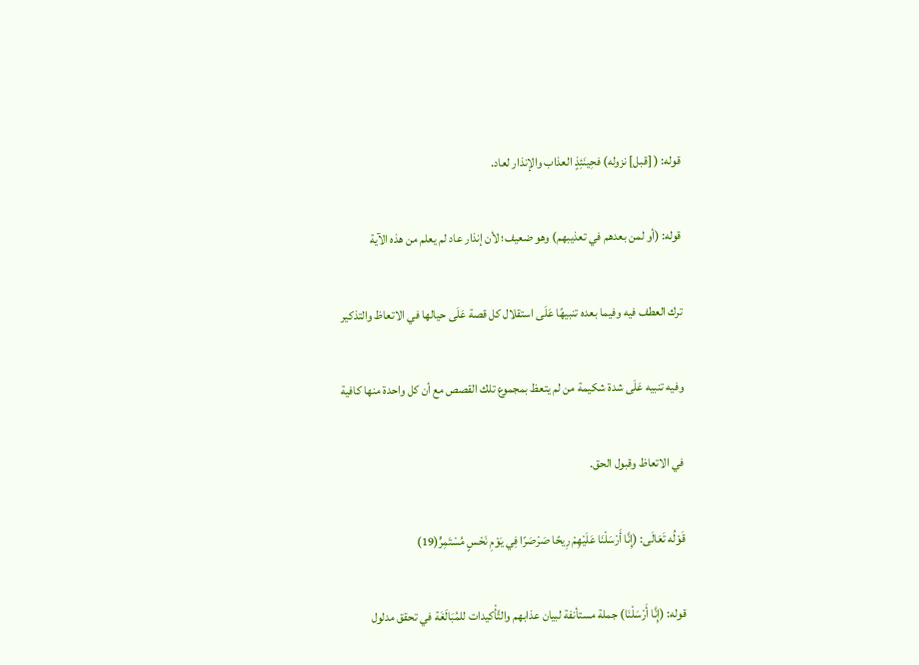قوله: ( [قبل] نزوله) فحِينَئِذٍ العذاب والإنذار لعاد.

قوله: (أو لمن بعدهم في تعذيبهم) وهو ضعيف؛ لأن إنذار عاد لم يعلم من هذه الآية

ترك العطف فيه وفيما بعده تنبيهًا عَلَى استقلال كل قصة عَلَى حيالها في الاتعاظ والتذكير

وفيه تنبيه عَلَى شدة شكيمة من لم يتعظ بمجموع تلك القصص مع أن كل واحدة منها كافية

في الاتعاظ وقبول الحق.

قَوْلُه تَعَالَى: (إِنَّا أَرْسَلْنَا عَلَيْهِمْ رِيحًا صَرْصَرًا فِي يَوْمِ نَحْسٍ مُسْتَمِرٍّ(19)

قوله: (إِنَّا أَرْسَلْنَا) جملة مستأنفة لبيان عذابهم والتَّأْكيدات للمُبَالَغَة في تحقق مدلول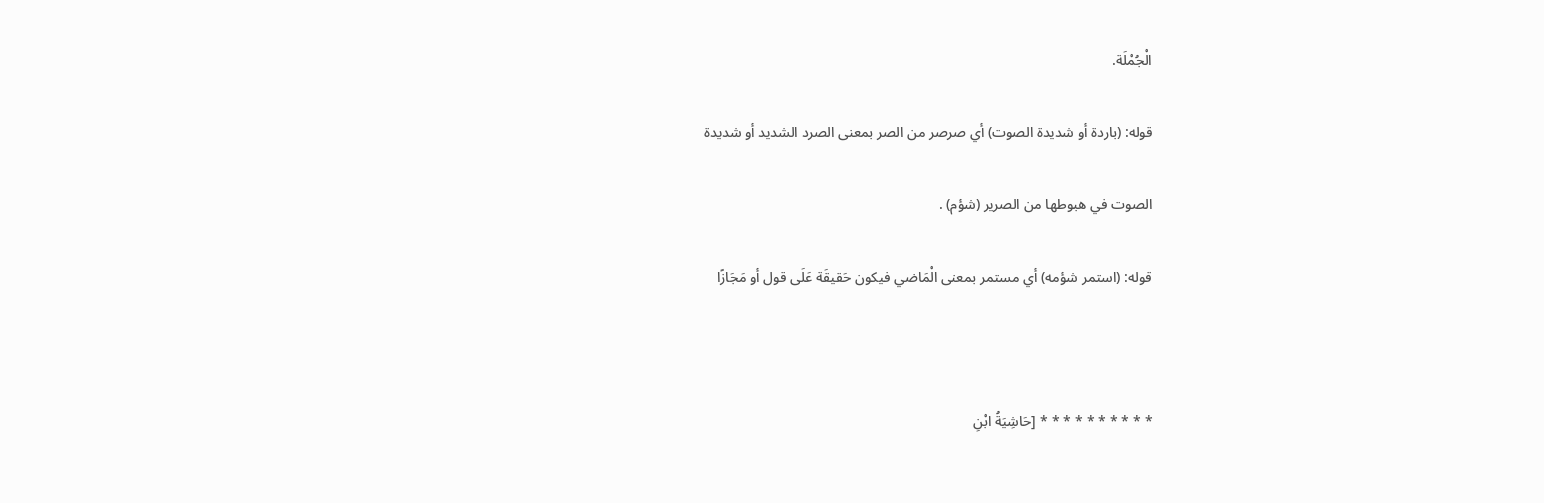الْجُمْلَة.

قوله: (باردة أو شديدة الصوت) أي صرصر من الصر بمعنى الصرد الشديد أو شديدة

الصوت في هبوطها من الصرير (شؤم) .

قوله: (استمر شؤمه) أي مستمر بمعنى الْمَاضي فيكون حَقيقَة عَلَى قول أو مَجَازًا



* * * * * * * * * * [حَاشِيَةُ ابْنِ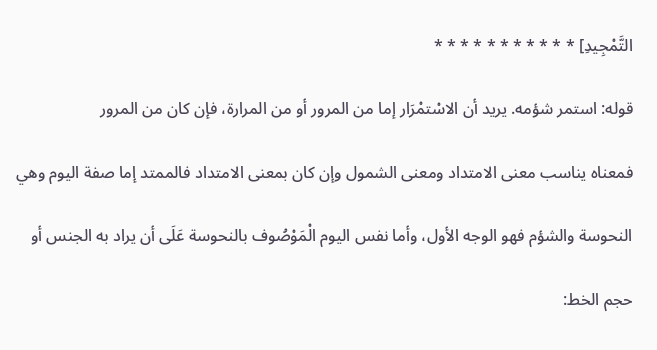التَّمْجِيدِ] * * * * * * * * * * *

قوله: استمر شؤمه. يريد أن الاسْتمْرَار إما من المرور أو من المرارة، فإن كان من المرور

فمعناه يناسب معنى الامتداد ومعنى الشمول وإن كان بمعنى الامتداد فالممتد إما صفة اليوم وهي

النحوسة والشؤم فهو الوجه الأول، وأما نفس اليوم الْمَوْصُوف بالنحوسة عَلَى أن يراد به الجنس أو

حجم الخط: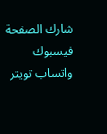شارك الصفحة
فيسبوك واتساب تويتر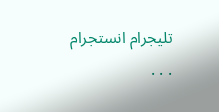تليجرام انستجرام
. . .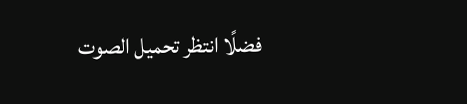فضلًا انتظر تحميل الصوت